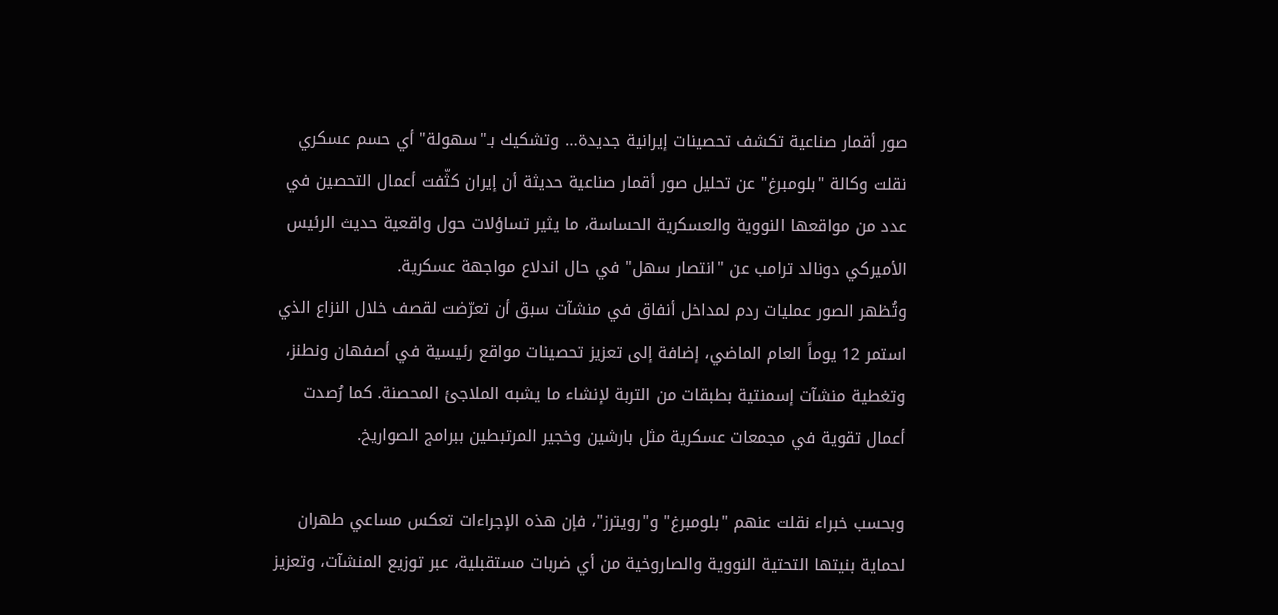صور أقمار صناعية تكشف تحصينات إيرانية جديدة… وتشكيك بـ"سهولة" أي حسم عسكري
نقلت وكالة "بلومبرغ" عن تحليل صور أقمار صناعية حديثة أن إيران كثّفت أعمال التحصين في عدد من مواقعها النووية والعسكرية الحساسة، ما يثير تساؤلات حول واقعية حديث الرئيس الأميركي دونالد ترامب عن "انتصار سهل" في حال اندلاع مواجهة عسكرية.
وتُظهر الصور عمليات ردم لمداخل أنفاق في منشآت سبق أن تعرّضت لقصف خلال النزاع الذي استمر 12 يوماً العام الماضي، إضافة إلى تعزيز تحصينات مواقع رئيسية في أصفهان ونطنز، وتغطية منشآت إسمنتية بطبقات من التربة لإنشاء ما يشبه الملاجئ المحصنة. كما رُصدت أعمال تقوية في مجمعات عسكرية مثل بارشين وخجير المرتبطين ببرامج الصواريخ.

وبحسب خبراء نقلت عنهم "بلومبرغ" و"رويترز"، فإن هذه الإجراءات تعكس مساعي طهران لحماية بنيتها التحتية النووية والصاروخية من أي ضربات مستقبلية، عبر توزيع المنشآت، وتعزيز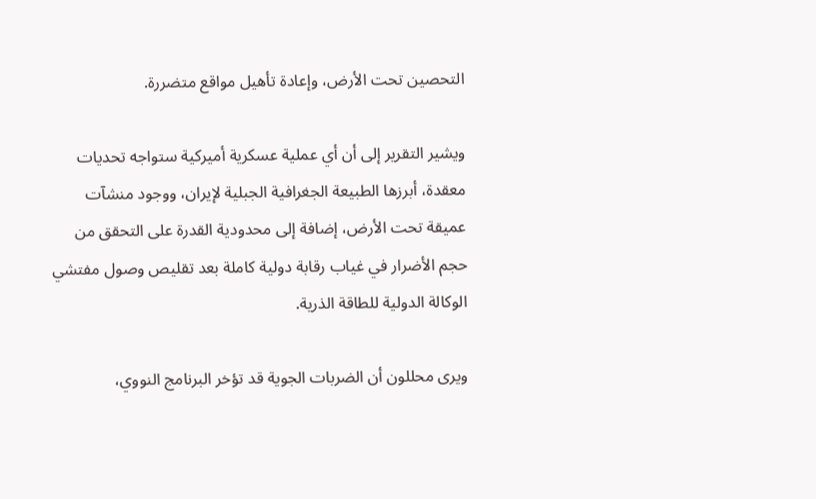التحصين تحت الأرض، وإعادة تأهيل مواقع متضررة.

ويشير التقرير إلى أن أي عملية عسكرية أميركية ستواجه تحديات معقدة، أبرزها الطبيعة الجغرافية الجبلية لإيران، ووجود منشآت عميقة تحت الأرض، إضافة إلى محدودية القدرة على التحقق من حجم الأضرار في غياب رقابة دولية كاملة بعد تقليص وصول مفتشي الوكالة الدولية للطاقة الذرية.

ويرى محللون أن الضربات الجوية قد تؤخر البرنامج النووي،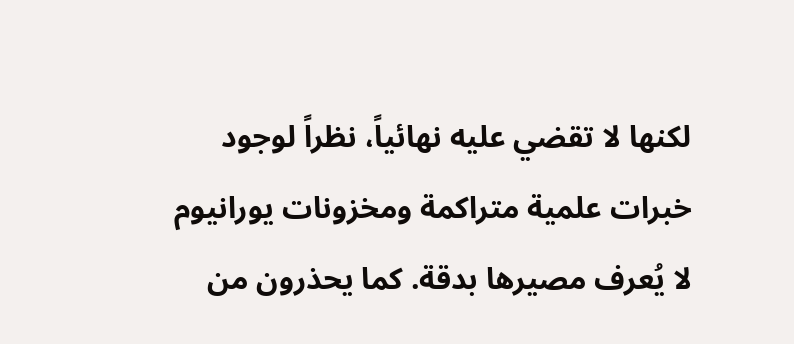لكنها لا تقضي عليه نهائياً، نظراً لوجود خبرات علمية متراكمة ومخزونات يورانيوم لا يُعرف مصيرها بدقة. كما يحذرون من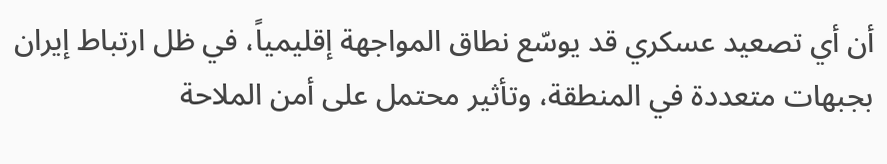أن أي تصعيد عسكري قد يوسّع نطاق المواجهة إقليمياً، في ظل ارتباط إيران بجبهات متعددة في المنطقة، وتأثير محتمل على أمن الملاحة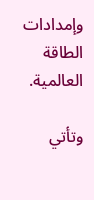وإمدادات الطاقة العالمية.

وتأتي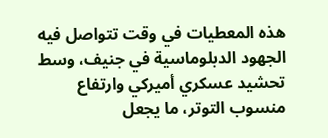هذه المعطيات في وقت تتواصل فيه الجهود الدبلوماسية في جنيف، وسط تحشيد عسكري أميركي وارتفاع منسوب التوتر، ما يجعل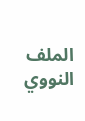الملف النووي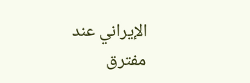الإيراني عند مفترق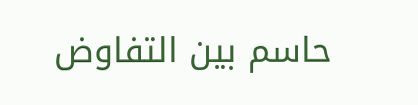حاسم بين التفاوض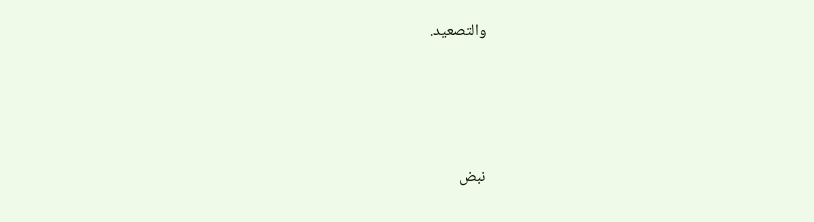والتصعيد.





نبض